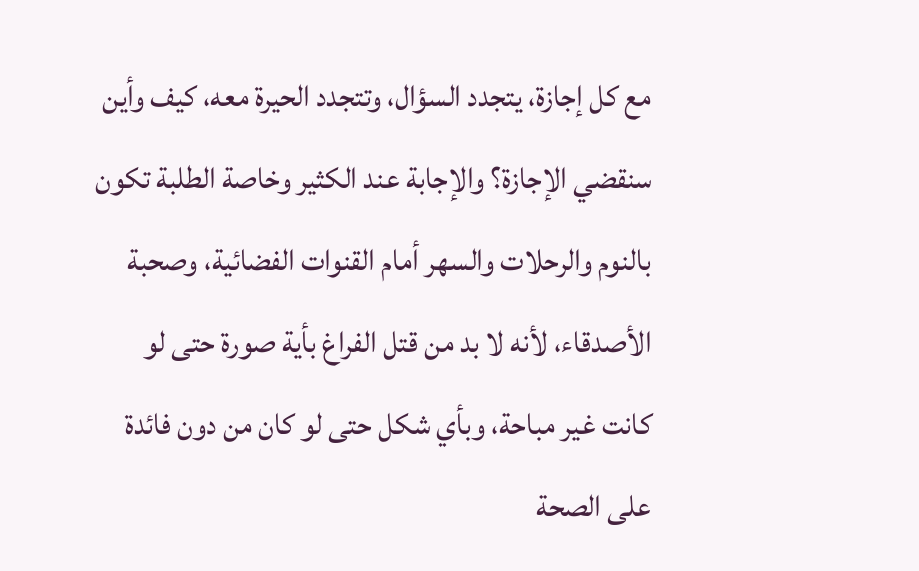مع كل إجازة، يتجدد السؤال، وتتجدد الحيرة معه، كيف وأين سنقضي الإجازة؟ والإجابة عند الكثير وخاصة الطلبة تكون بالنوم والرحلات والسهر أمام القنوات الفضائية، وصحبة الأصدقاء، لأنه لا بد من قتل الفراغ بأية صورة حتى لو كانت غير مباحة، وبأي شكل حتى لو كان من دون فائدة على الصحة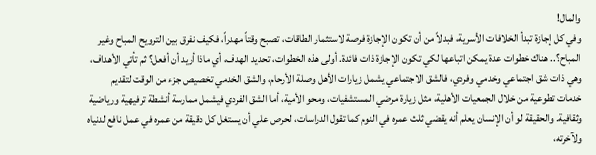والمال!
وفي كل إجازة تبدأ الخلافات الأسرية، فبدلاً من أن تكون الإجازة فرصة لاستثمار الطاقات، تصبح وقتاً مهدراً، فكيف نفرق بين الترويح المباح وغير المباح؟.. هناك خطوات عدة يمكن اتباعها لكي تكون الإجازة ذات فائدة. أولى هذه الخطوات، تحديد الهدف، أي ماذا أريد أن أفعل؟ ثم تأتي الأهداف، وهي ذات شق اجتماعي وخدمي وفردي، فالشق الاجتماعي يشمل زيارات الأهل وصلة الأرحام، والشق الخدمي تخصيص جزء من الوقت لتقديم خدمات تطوعية من خلال الجمعيات الأهلية، مثل زيارة مرضي المستشفيات، ومحو الأمية، أما الشق الفردي فيشمل ممارسة أنشطة ترفيهية ورياضية وثقافية. والحقيقة لو أن الإنسان يعلم أنه يقضي ثلث عمره في النوم كما تقول الدراسات، لحرص علي أن يستغل كل دقيقة من عمره في عمل نافع لدنياه ولآخرته،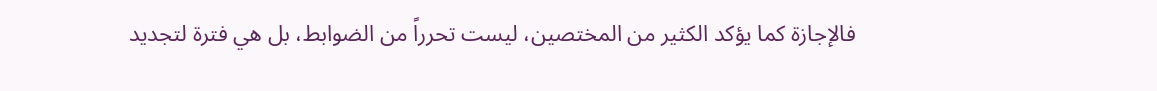فالإجازة كما يؤكد الكثير من المختصين، ليست تحرراً من الضوابط، بل هي فترة لتجديد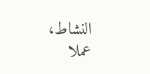النشاط، عملا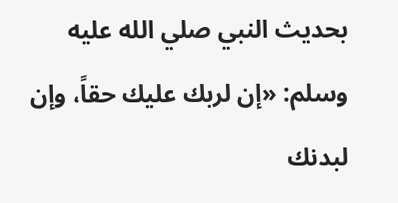بحديث النبي صلي الله عليه وسلم: «إن لربك عليك حقاً، وإن لبدنك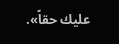عليك حقاً».